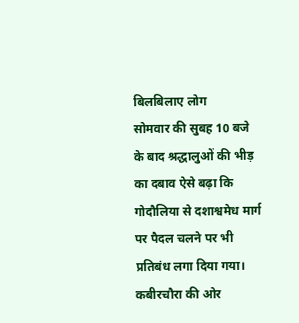बिलबिलाए लोग
सोमवार की सुबह 10 बजे के बाद श्रद्धालुओं की भीड़ का दबाव ऐसे बढ़ा कि गोदौलिया से दशाश्वमेध मार्ग पर पैदल चलने पर भी प्रतिबंध लगा दिया गया। कबीरचौरा की ओर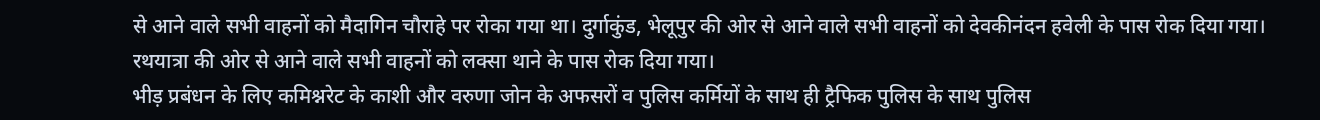से आने वाले सभी वाहनों को मैदागिन चौराहे पर रोका गया था। दुर्गाकुंड, भेलूपुर की ओर से आने वाले सभी वाहनों को देवकीनंदन हवेली के पास रोक दिया गया। रथयात्रा की ओर से आने वाले सभी वाहनों को लक्सा थाने के पास रोक दिया गया।
भीड़ प्रबंधन के लिए कमिश्नरेट के काशी और वरुणा जोन के अफसरों व पुलिस कर्मियों के साथ ही ट्रैफिक पुलिस के साथ पुलिस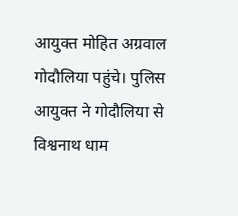आयुक्त मोहित अग्रवाल गोदौलिया पहुंचे। पुलिस आयुक्त ने गोदौलिया से विश्वनाथ धाम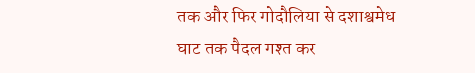तक और फिर गोदौलिया से दशाश्वमेध घाट तक पैदल गश्त कर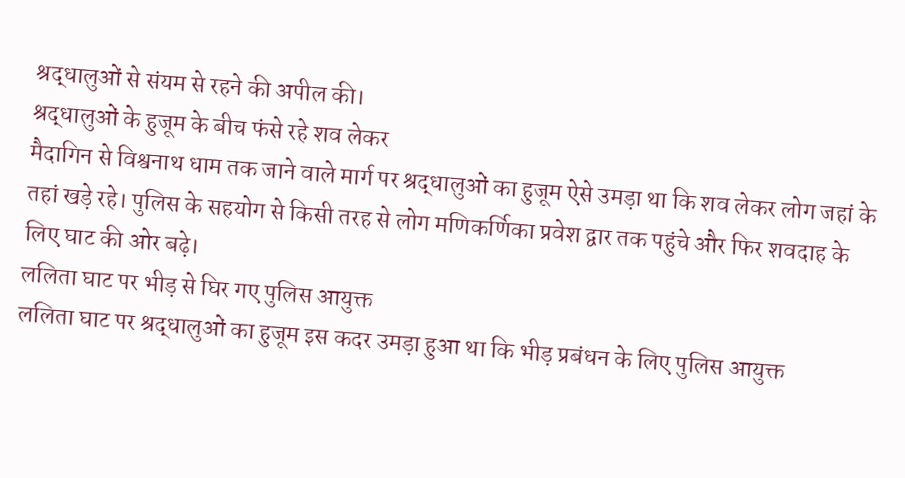श्रद्धालुओं से संयम से रहने की अपील की।
श्रद्धालुओं के हुजूम के बीच फंसे रहे शव लेकर
मैदागिन से विश्वनाथ धाम तक जाने वाले मार्ग पर श्रद्धालुओं का हुजूम ऐसे उमड़ा था कि शव लेकर लोग जहां के तहां खड़े रहे। पुलिस के सहयोग से किसी तरह से लोग मणिकर्णिका प्रवेश द्वार तक पहुंचे और फिर शवदाह के लिए घाट की ओर बढ़े।
ललिता घाट पर भीड़ से घिर गए पुलिस आयुक्त
ललिता घाट पर श्रद्धालुओं का हुजूम इस कदर उमड़ा हुआ था कि भीड़ प्रबंधन के लिए पुलिस आयुक्त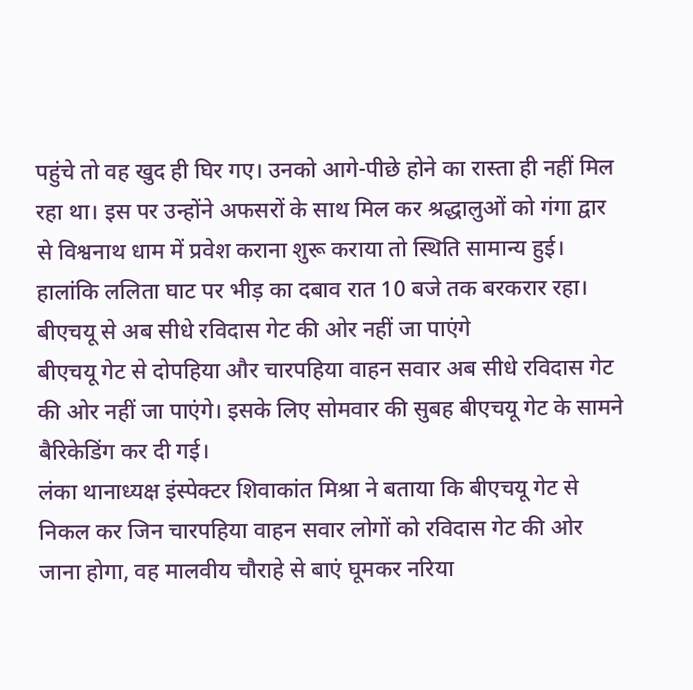पहुंचे तो वह खुद ही घिर गए। उनको आगे-पीछे होने का रास्ता ही नहीं मिल रहा था। इस पर उन्होंने अफसरों के साथ मिल कर श्रद्धालुओं को गंगा द्वार से विश्वनाथ धाम में प्रवेश कराना शुरू कराया तो स्थिति सामान्य हुई। हालांकि ललिता घाट पर भीड़ का दबाव रात 10 बजे तक बरकरार रहा।
बीएचयू से अब सीधे रविदास गेट की ओर नहीं जा पाएंगे
बीएचयू गेट से दोपहिया और चारपहिया वाहन सवार अब सीधे रविदास गेट की ओर नहीं जा पाएंगे। इसके लिए सोमवार की सुबह बीएचयू गेट के सामने बैरिकेडिंग कर दी गई।
लंका थानाध्यक्ष इंस्पेक्टर शिवाकांत मिश्रा ने बताया कि बीएचयू गेट से निकल कर जिन चारपहिया वाहन सवार लोगों को रविदास गेट की ओर जाना होगा, वह मालवीय चौराहे से बाएं घूमकर नरिया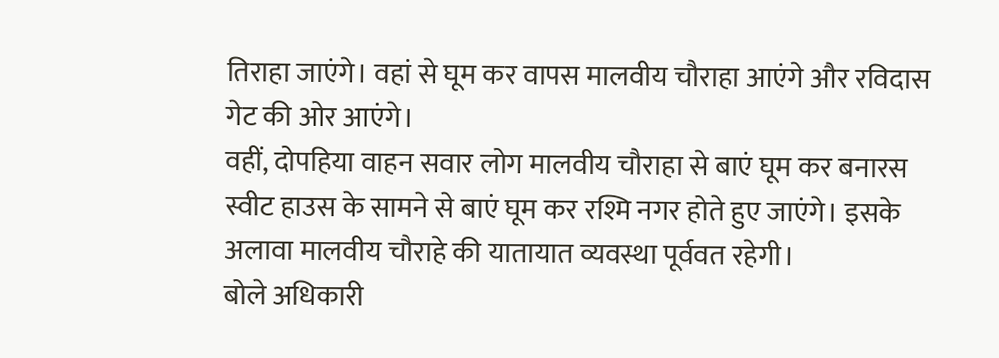तिराहा जाएंगे। वहां से घूम कर वापस मालवीय चौराहा आएंगे और रविदास गेट की ओर आएंगे।
वहीं, दोपहिया वाहन सवार लोग मालवीय चौराहा से बाएं घूम कर बनारस स्वीट हाउस के सामने से बाएं घूम कर रश्मि नगर होते हुए जाएंगे। इसके अलावा मालवीय चौराहे की यातायात व्यवस्था पूर्ववत रहेगी।
बोले अधिकारी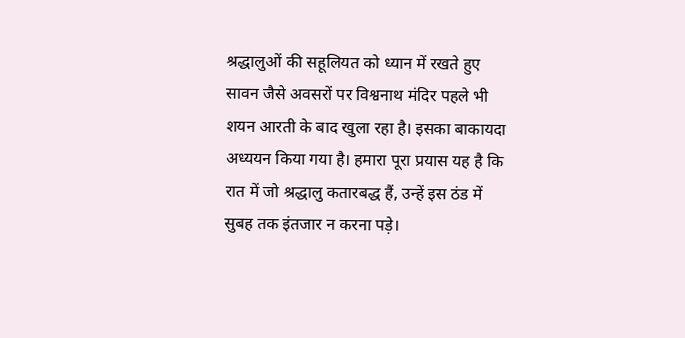श्रद्धालुओं की सहूलियत को ध्यान में रखते हुए सावन जैसे अवसरों पर विश्वनाथ मंदिर पहले भी शयन आरती के बाद खुला रहा है। इसका बाकायदा अध्ययन किया गया है। हमारा पूरा प्रयास यह है कि रात में जो श्रद्धालु कतारबद्ध हैं, उन्हें इस ठंड में सुबह तक इंतजार न करना पड़े।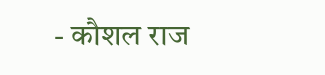- कौशल राज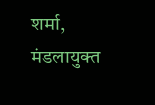शर्मा, मंडलायुक्त